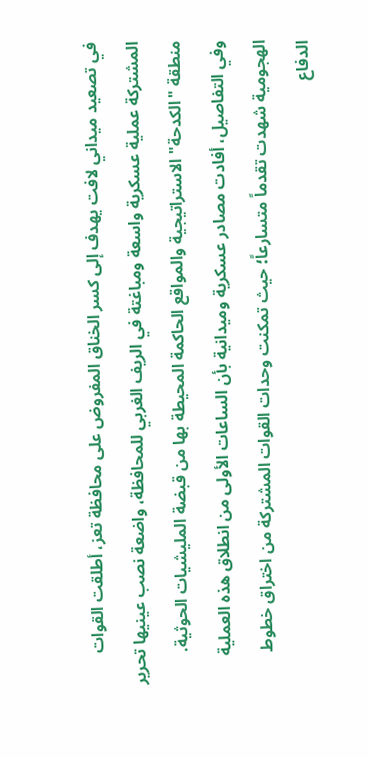في تصعيد ميداني لافت يهدف إلى كسر الخناق المفروض على محافظة تعز، أطلقت القوات المشتركة عملية عسكرية واسعة ومباغتة في الريف الغربي للمحافظة، واضعة نصب عينيها تحرير منطقة "الكدحة" الاستراتيجية والمواقع الحاكمة المحيطة بها من قبضة المليشيات الحوثية.
وفي التفاصيل، أفادت مصادر عسكرية وميدانية بأن الساعات الأولى من انطلاق هذه العملية الهجومية شهدت تقدماً متسارعاً؛ حيث تمكنت وحدات القوات المشتركة من اختراق خطوط الدفاع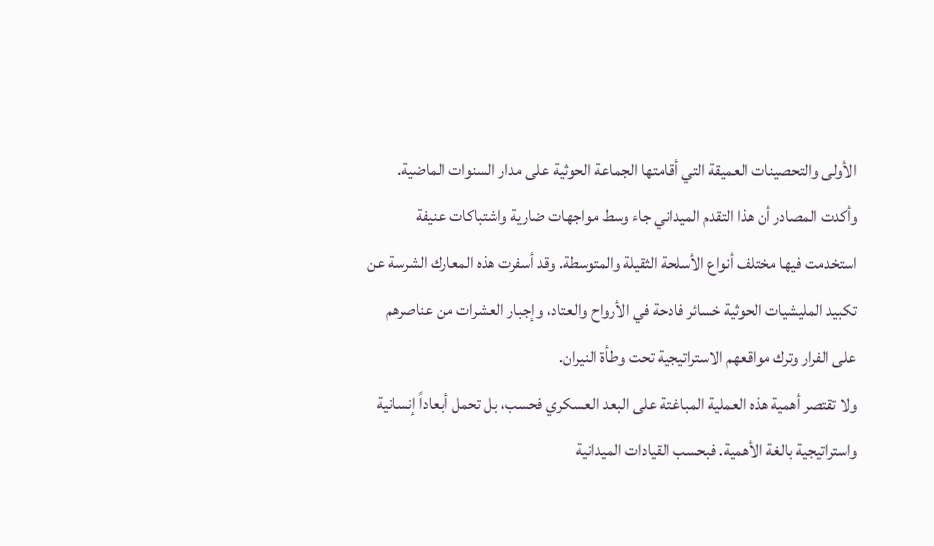الأولى والتحصينات العميقة التي أقامتها الجماعة الحوثية على مدار السنوات الماضية.
وأكدت المصادر أن هذا التقدم الميداني جاء وسط مواجهات ضارية واشتباكات عنيفة استخدمت فيها مختلف أنواع الأسلحة الثقيلة والمتوسطة. وقد أسفرت هذه المعارك الشرسة عن تكبيد المليشيات الحوثية خسائر فادحة في الأرواح والعتاد، وإجبار العشرات من عناصرهم على الفرار وترك مواقعهم الاستراتيجية تحت وطأة النيران.
ولا تقتصر أهمية هذه العملية المباغتة على البعد العسكري فحسب، بل تحمل أبعاداً إنسانية واستراتيجية بالغة الأهمية. فبحسب القيادات الميدانية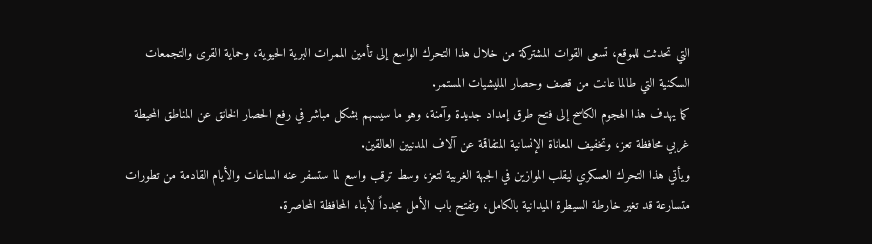التي تحدثت للموقع، تسعى القوات المشتركة من خلال هذا التحرك الواسع إلى تأمين الممرات البرية الحيوية، وحماية القرى والتجمعات السكنية التي طالما عانت من قصف وحصار المليشيات المستمر.
كما يهدف هذا الهجوم الكاسح إلى فتح طرق إمداد جديدة وآمنة، وهو ما سيسهم بشكل مباشر في رفع الحصار الخانق عن المناطق المحيطة غربي محافظة تعز، وتخفيف المعاناة الإنسانية المتفاقمة عن آلاف المدنيين العالقين.
ويأتي هذا التحرك العسكري ليقلب الموازين في الجبهة الغربية لتعز، وسط ترقب واسع لما ستسفر عنه الساعات والأيام القادمة من تطورات متسارعة قد تغير خارطة السيطرة الميدانية بالكامل، وتفتح باب الأمل مجدداً لأبناء المحافظة المحاصرة.